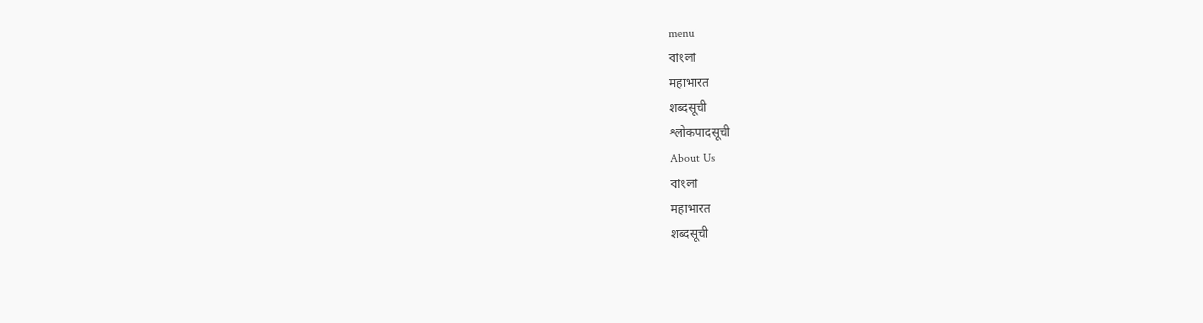menu
বাংলা
महाभारत
शब्दसूची
श्लोकपादसूची
About Us
বাংলা
महाभारत
शब्दसूची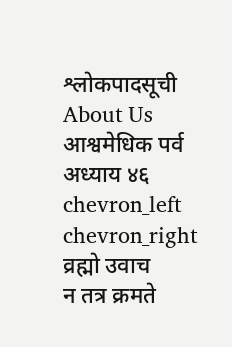श्लोकपादसूची
About Us
आश्वमेधिक पर्व
अध्याय ४६
chevron_left
chevron_right
व्रह्मो उवाच
न तत्र क्रमते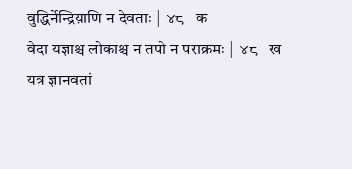वुद्धिर्नेन्द्रिय़ाणि न देवताः |  ४८   क
वेदा यज्ञाश्च लोकाश्च न तपो न पराक्रमः |  ४८   ख
यत्र ज्ञानवतां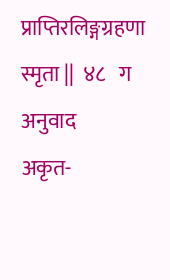प्राप्तिरलिङ्गग्रहणा स्मृता ||  ४८   ग
अनुवाद
अकृत-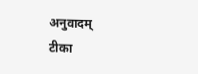अनुवादम्
टीका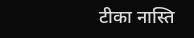टीका नास्ति